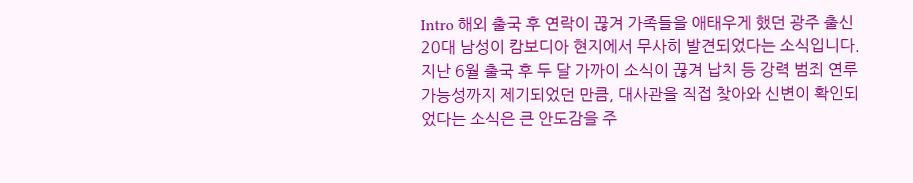Intro 해외 출국 후 연락이 끊겨 가족들을 애태우게 했던 광주 출신 20대 남성이 캄보디아 현지에서 무사히 발견되었다는 소식입니다. 지난 6월 출국 후 두 달 가까이 소식이 끊겨 납치 등 강력 범죄 연루 가능성까지 제기되었던 만큼, 대사관을 직접 찾아와 신변이 확인되었다는 소식은 큰 안도감을 주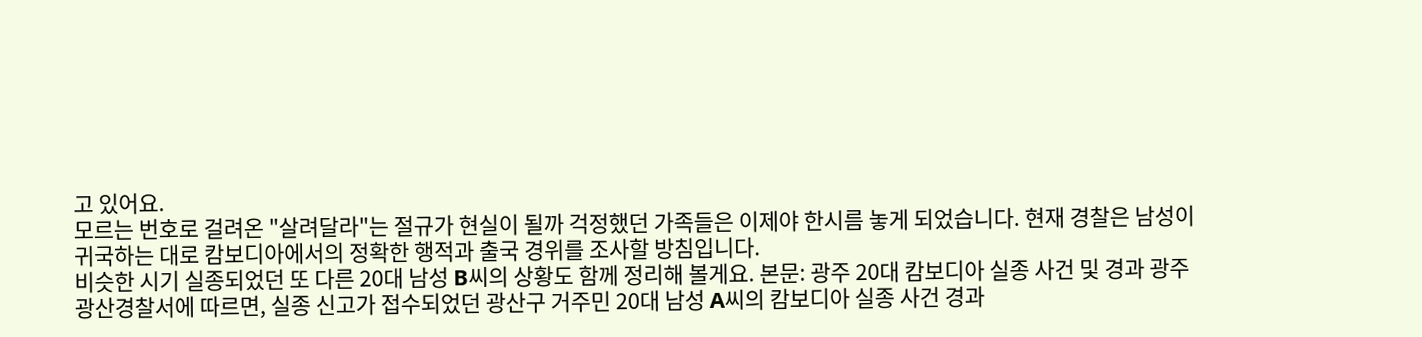고 있어요.
모르는 번호로 걸려온 "살려달라"는 절규가 현실이 될까 걱정했던 가족들은 이제야 한시름 놓게 되었습니다. 현재 경찰은 남성이 귀국하는 대로 캄보디아에서의 정확한 행적과 출국 경위를 조사할 방침입니다.
비슷한 시기 실종되었던 또 다른 20대 남성 B씨의 상황도 함께 정리해 볼게요. 본문: 광주 20대 캄보디아 실종 사건 및 경과 광주 광산경찰서에 따르면, 실종 신고가 접수되었던 광산구 거주민 20대 남성 A씨의 캄보디아 실종 사건 경과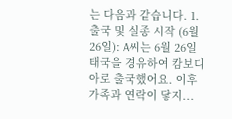는 다음과 같습니다. 1.
출국 및 실종 시작 (6월 26일): A씨는 6월 26일 태국을 경유하여 캄보디아로 출국했어요. 이후 가족과 연락이 닿지...